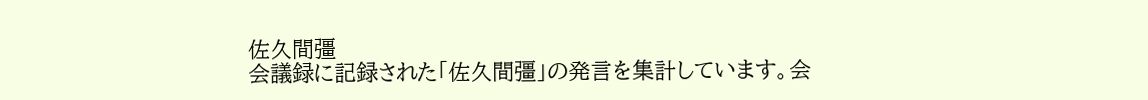佐久間彊
会議録に記録された「佐久間彊」の発言を集計しています。会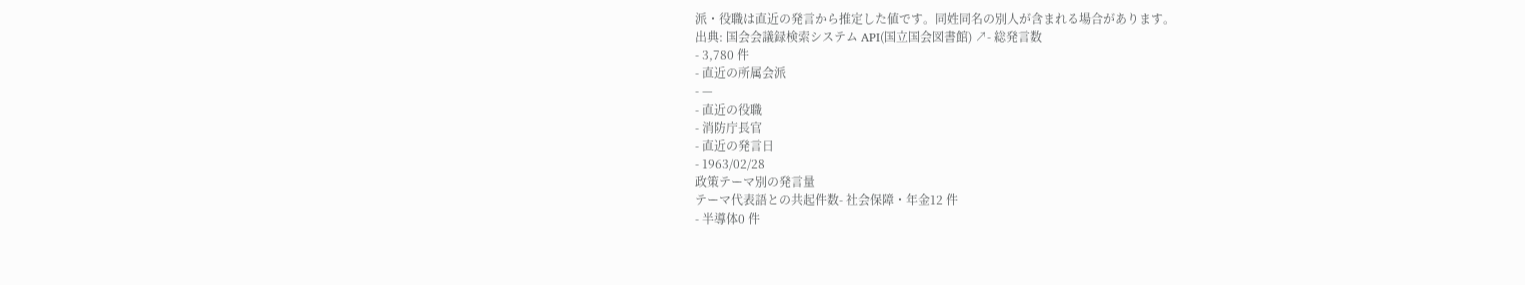派・役職は直近の発言から推定した値です。同姓同名の別人が含まれる場合があります。
出典: 国会会議録検索システム API(国立国会図書館) ↗- 総発言数
- 3,780 件
- 直近の所属会派
- —
- 直近の役職
- 消防庁長官
- 直近の発言日
- 1963/02/28
政策テーマ別の発言量
テーマ代表語との共起件数- 社会保障・年金12 件
- 半導体0 件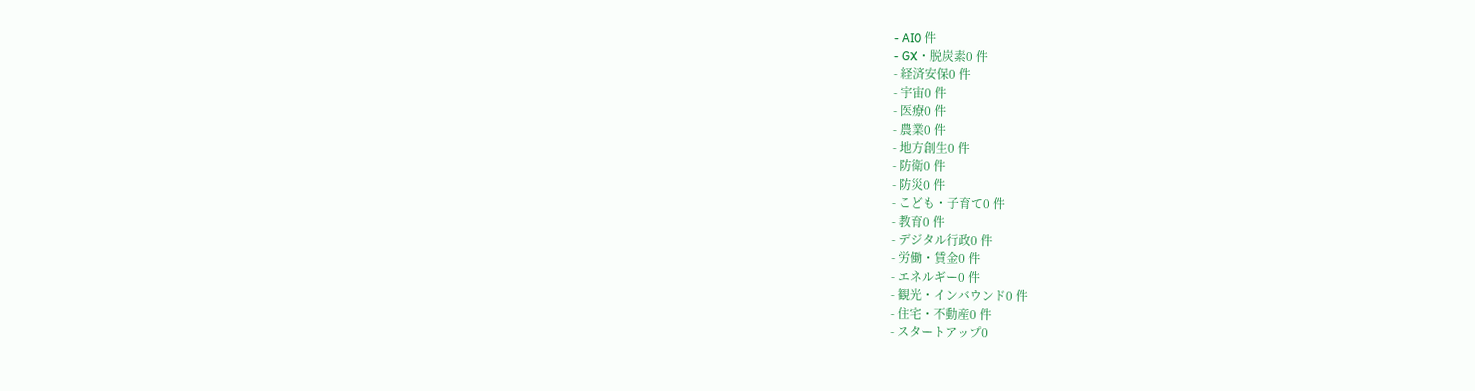- AI0 件
- GX・脱炭素0 件
- 経済安保0 件
- 宇宙0 件
- 医療0 件
- 農業0 件
- 地方創生0 件
- 防衛0 件
- 防災0 件
- こども・子育て0 件
- 教育0 件
- デジタル行政0 件
- 労働・賃金0 件
- エネルギー0 件
- 観光・インバウンド0 件
- 住宅・不動産0 件
- スタートアップ0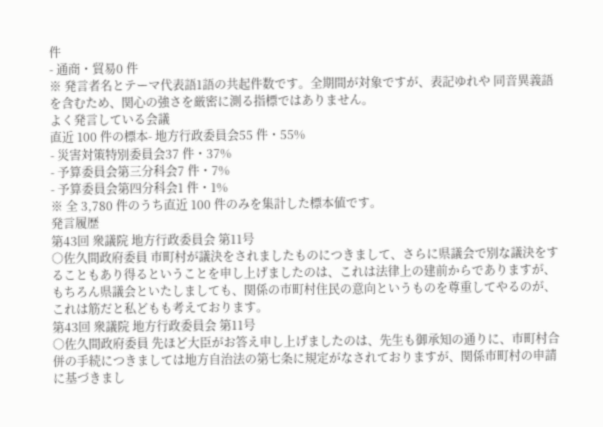件
- 通商・貿易0 件
※ 発言者名とテーマ代表語1語の共起件数です。全期間が対象ですが、表記ゆれや 同音異義語を含むため、関心の強さを厳密に測る指標ではありません。
よく発言している会議
直近 100 件の標本- 地方行政委員会55 件・55%
- 災害対策特別委員会37 件・37%
- 予算委員会第三分科会7 件・7%
- 予算委員会第四分科会1 件・1%
※ 全 3,780 件のうち直近 100 件のみを集計した標本値です。
発言履歴
第43回 衆議院 地方行政委員会 第11号
○佐久間政府委員 市町村が議決をされましたものにつきまして、さらに県議会で別な議決をすることもあり得るということを申し上げましたのは、これは法律上の建前からでありますが、もちろん県議会といたしましても、関係の市町村住民の意向というものを尊重してやるのが、これは筋だと私どもも考えております。
第43回 衆議院 地方行政委員会 第11号
○佐久間政府委員 先ほど大臣がお答え申し上げましたのは、先生も御承知の通りに、市町村合併の手続につきましては地方自治法の第七条に規定がなされておりますが、関係市町村の申請に基づきまし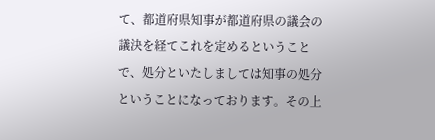て、都道府県知事が都道府県の議会の議決を経てこれを定めるということで、処分といたしましては知事の処分ということになっております。その上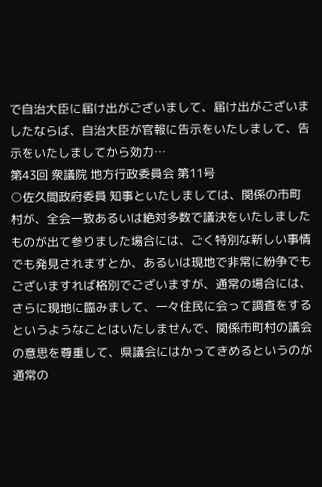で自治大臣に届け出がございまして、届け出がございましたならば、自治大臣が官報に告示をいたしまして、告示をいたしましてから効力…
第43回 衆議院 地方行政委員会 第11号
○佐久間政府委員 知事といたしましては、関係の市町村が、全会一致あるいは絶対多数で議決をいたしましたものが出て参りました場合には、ごく特別な新しい事情でも発見されますとか、あるいは現地で非常に紛争でもございますれば格別でございますが、通常の場合には、さらに現地に臨みまして、一々住民に会って調査をするというようなことはいたしませんで、関係市町村の議会の意思を尊重して、県議会にはかってきめるというのが通常の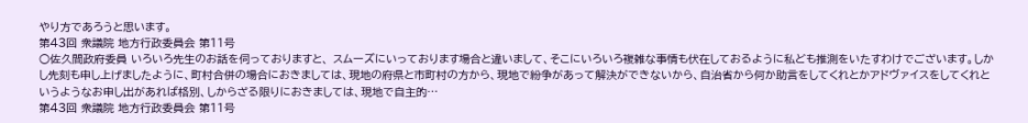やり方であろうと思います。
第43回 衆議院 地方行政委員会 第11号
○佐久間政府委員 いろいろ先生のお話を伺っておりますと、 スムーズにいっております場合と違いまして、そこにいろいろ複雑な事情も伏在しておるように私ども推測をいたすわけでございます。しかし先刻も申し上げましたように、町村合併の場合におきましては、現地の府県と市町村の方から、現地で紛争があって解決ができないから、自治省から何か助言をしてくれとかアドヴァイスをしてくれというようなお申し出があれば格別、しからざる限りにおきましては、現地で自主的…
第43回 衆議院 地方行政委員会 第11号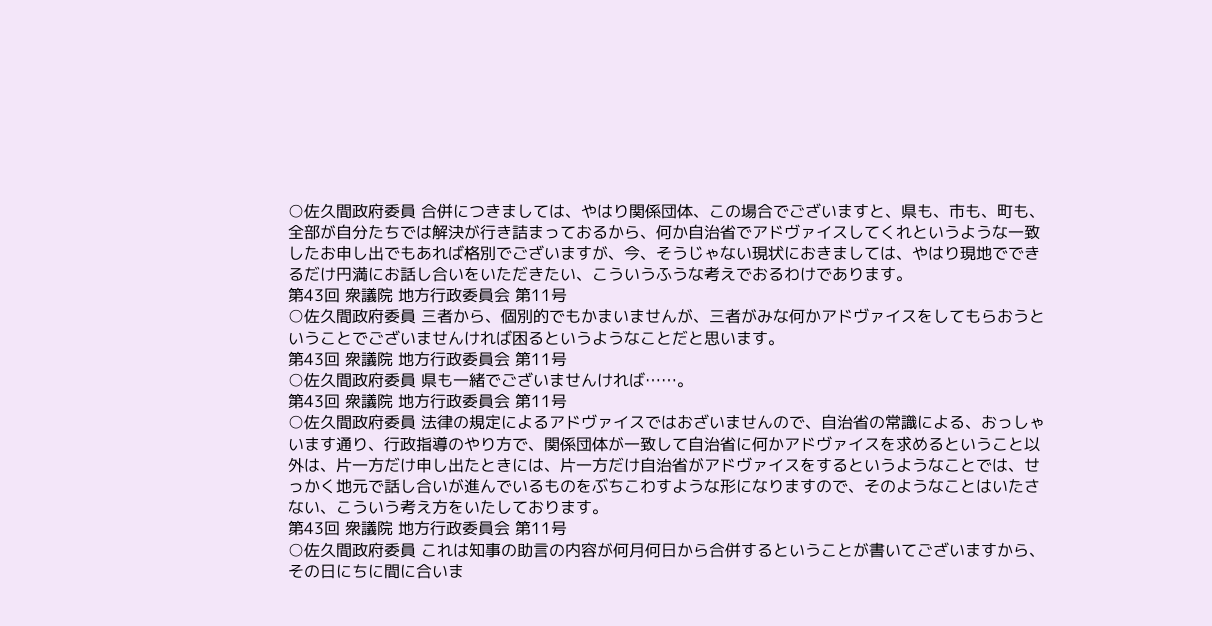○佐久間政府委員 合併につきましては、やはり関係団体、この場合でございますと、県も、市も、町も、全部が自分たちでは解決が行き詰まっておるから、何か自治省でアドヴァイスしてくれというような一致したお申し出でもあれば格別でございますが、今、そうじゃない現状におきましては、やはり現地でできるだけ円満にお話し合いをいただきたい、こういうふうな考えでおるわけであります。
第43回 衆議院 地方行政委員会 第11号
○佐久間政府委員 三者から、個別的でもかまいませんが、三者がみな何かアドヴァイスをしてもらおうということでございませんければ困るというようなことだと思います。
第43回 衆議院 地方行政委員会 第11号
○佐久間政府委員 県も一緒でございませんければ……。
第43回 衆議院 地方行政委員会 第11号
○佐久間政府委員 法律の規定によるアドヴァイスではおざいませんので、自治省の常識による、おっしゃいます通り、行政指導のやり方で、関係団体が一致して自治省に何かアドヴァイスを求めるということ以外は、片一方だけ申し出たときには、片一方だけ自治省がアドヴァイスをするというようなことでは、せっかく地元で話し合いが進んでいるものをぶちこわすような形になりますので、そのようなことはいたさない、こういう考え方をいたしております。
第43回 衆議院 地方行政委員会 第11号
○佐久間政府委員 これは知事の助言の内容が何月何日から合併するということが書いてございますから、その日にちに間に合いま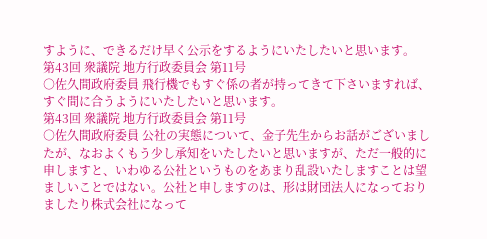すように、できるだけ早く公示をするようにいたしたいと思います。
第43回 衆議院 地方行政委員会 第11号
○佐久間政府委員 飛行機でもすぐ係の者が持ってきて下さいますれば、すぐ間に合うようにいたしたいと思います。
第43回 衆議院 地方行政委員会 第11号
○佐久間政府委員 公社の実態について、金子先生からお話がございましたが、なおよくもう少し承知をいたしたいと思いますが、ただ一般的に申しますと、いわゆる公社というものをあまり乱設いたしますことは望ましいことではない。公社と申しますのは、形は財団法人になっておりましたり株式会社になって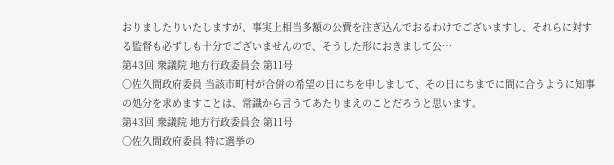おりましたりいたしますが、事実上相当多額の公費を注ぎ込んでおるわけでございますし、それらに対する監督も必ずしも十分でございませんので、そうした形におきまして公…
第43回 衆議院 地方行政委員会 第11号
○佐久間政府委員 当該市町村が合併の希望の日にちを申しまして、その日にちまでに間に合うように知事の処分を求めますことは、常識から言うてあたりまえのことだろうと思います。
第43回 衆議院 地方行政委員会 第11号
○佐久間政府委員 特に選挙の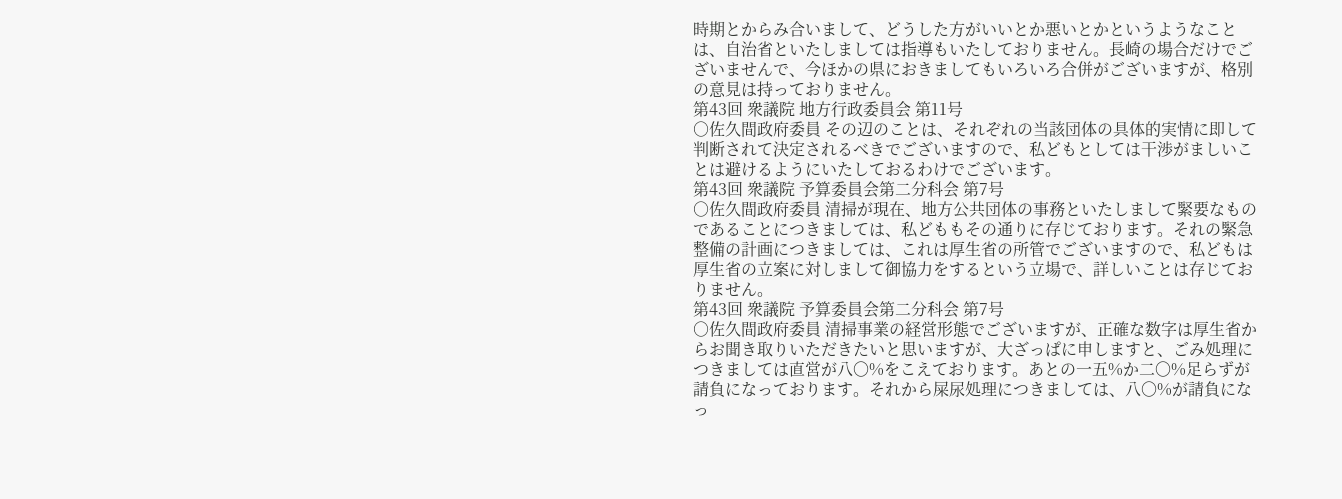時期とからみ合いまして、どうした方がいいとか悪いとかというようなことは、自治省といたしましては指導もいたしておりません。長崎の場合だけでございませんで、今ほかの県におきましてもいろいろ合併がございますが、格別の意見は持っておりません。
第43回 衆議院 地方行政委員会 第11号
○佐久間政府委員 その辺のことは、それぞれの当該団体の具体的実情に即して判断されて決定されるべきでございますので、私どもとしては干渉がましいことは避けるようにいたしておるわけでございます。
第43回 衆議院 予算委員会第二分科会 第7号
○佐久間政府委員 清掃が現在、地方公共団体の事務といたしまして緊要なものであることにつきましては、私どももその通りに存じております。それの緊急整備の計画につきましては、これは厚生省の所管でございますので、私どもは厚生省の立案に対しまして御協力をするという立場で、詳しいことは存じておりません。
第43回 衆議院 予算委員会第二分科会 第7号
○佐久間政府委員 清掃事業の経営形態でございますが、正確な数字は厚生省からお聞き取りいただきたいと思いますが、大ざっぱに申しますと、ごみ処理につきましては直営が八〇%をこえております。あとの一五%か二〇%足らずが請負になっております。それから屎尿処理につきましては、八〇%が請負になっ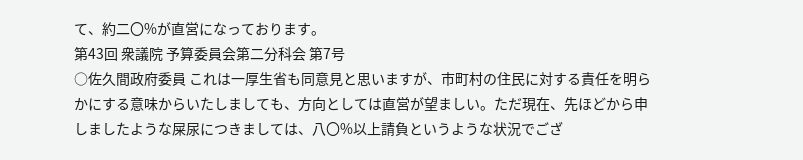て、約二〇%が直営になっております。
第43回 衆議院 予算委員会第二分科会 第7号
○佐久間政府委員 これは一厚生省も同意見と思いますが、市町村の住民に対する責任を明らかにする意味からいたしましても、方向としては直営が望ましい。ただ現在、先ほどから申しましたような屎尿につきましては、八〇%以上請負というような状況でござ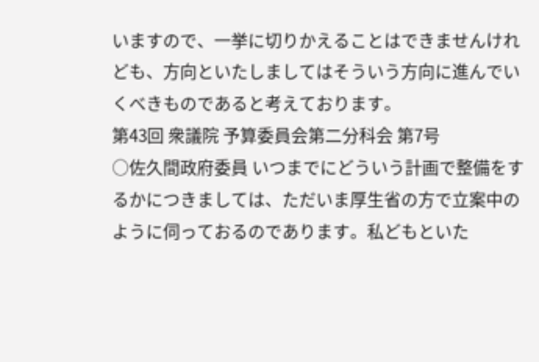いますので、一挙に切りかえることはできませんけれども、方向といたしましてはそういう方向に進んでいくべきものであると考えております。
第43回 衆議院 予算委員会第二分科会 第7号
○佐久間政府委員 いつまでにどういう計画で整備をするかにつきましては、ただいま厚生省の方で立案中のように伺っておるのであります。私どもといた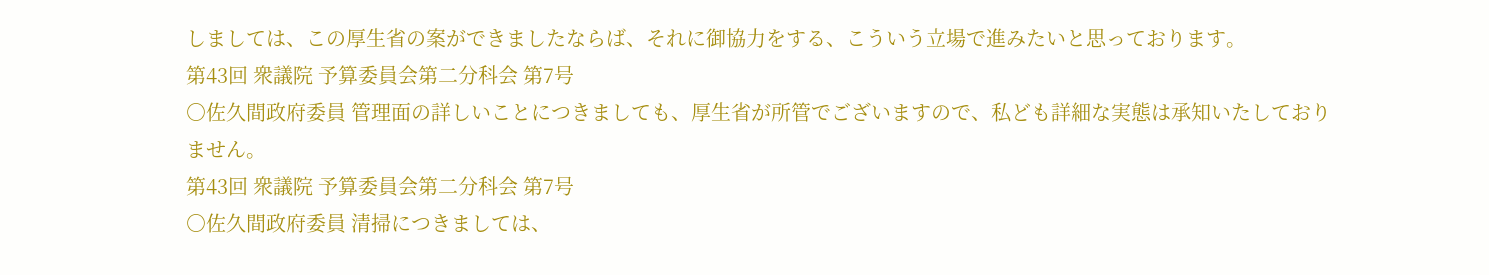しましては、この厚生省の案ができましたならば、それに御協力をする、こういう立場で進みたいと思っております。
第43回 衆議院 予算委員会第二分科会 第7号
○佐久間政府委員 管理面の詳しいことにつきましても、厚生省が所管でございますので、私ども詳細な実態は承知いたしておりません。
第43回 衆議院 予算委員会第二分科会 第7号
○佐久間政府委員 清掃につきましては、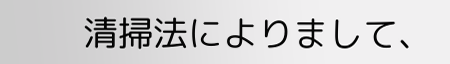清掃法によりまして、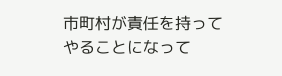市町村が責任を持ってやることになって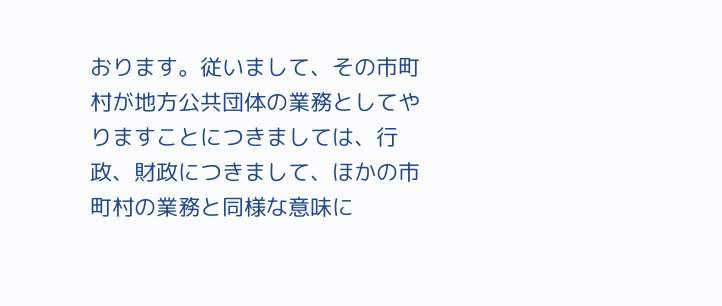おります。従いまして、その市町村が地方公共団体の業務としてやりますことにつきましては、行政、財政につきまして、ほかの市町村の業務と同様な意味に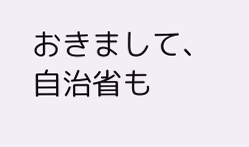おきまして、自治省も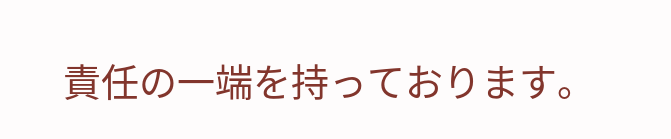責任の一端を持っております。